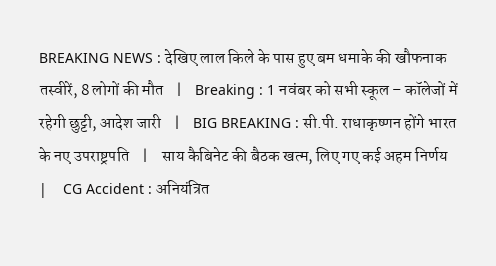BREAKING NEWS : देखिए लाल किले के पास हुए बम धमाके की खौफनाक तस्वीरें, 8 लोगों की मौत    |    Breaking : 1 नवंबर को सभी स्कूल – कॉलेजों में रहेगी छुट्टी, आदेश जारी    |    BIG BREAKING : सी.पी. राधाकृष्णन होंगे भारत के नए उपराष्ट्रपति    |    साय कैबिनेट की बैठक खत्म, लिए गए कई अहम निर्णय    |    CG Accident : अनियंत्रित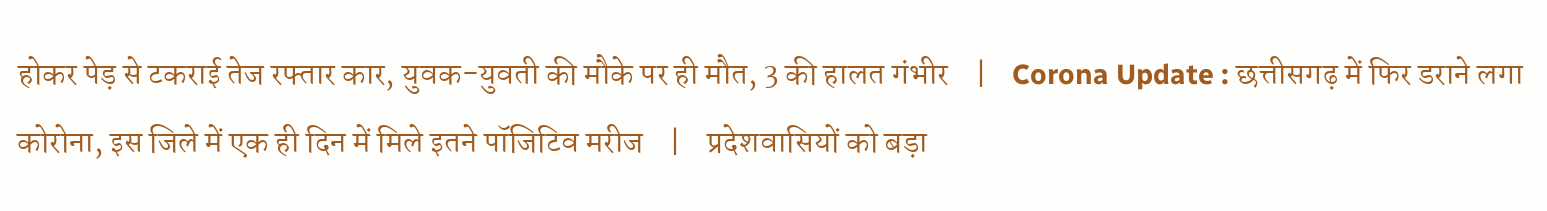होकर पेड़ से टकराई तेज रफ्तार कार, युवक-युवती की मौके पर ही मौत, 3 की हालत गंभीर    |    Corona Update : छत्तीसगढ़ में फिर डराने लगा कोरोना, इस जिले में एक ही दिन में मिले इतने पॉजिटिव मरीज    |    प्रदेशवासियों को बड़ा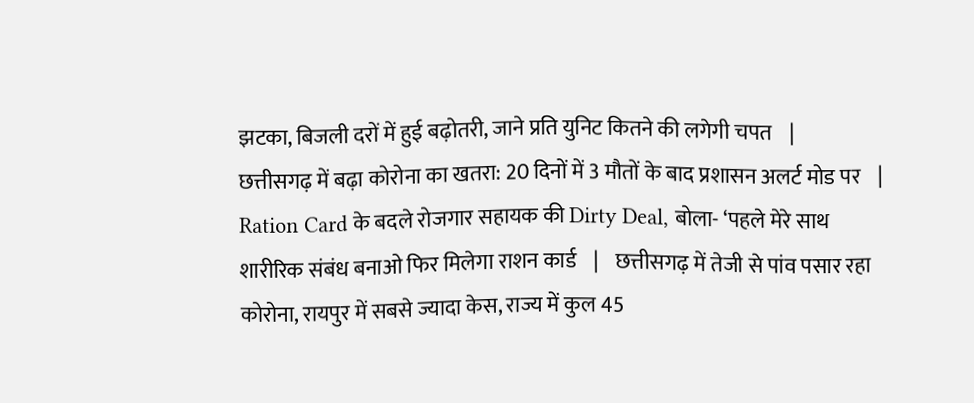झटका, बिजली दरों में हुई बढ़ोतरी, जाने प्रति युनिट कितने की लगेगी चपत    |    छत्तीसगढ़ में बढ़ा कोरोना का खतरा: 20 दिनों में 3 मौतों के बाद प्रशासन अलर्ट मोड पर    |    Ration Card के बदले रोजगार सहायक की Dirty Deal, बोला- ‘पहले मेरे साथ शारीरिक संबंध बनाओ फिर मिलेगा राशन कार्ड    |    छत्तीसगढ़ में तेजी से पांव पसार रहा कोरोना, रायपुर में सबसे ज्यादा केस, राज्य में कुल 45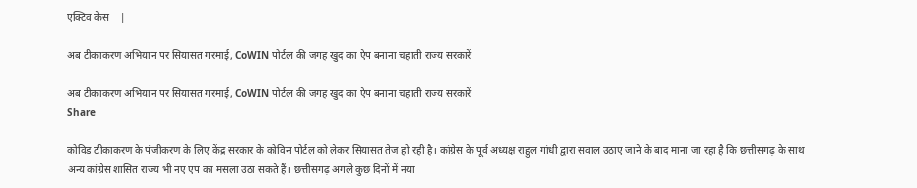एक्टिव केस    |

अब टीकाकरण अभियान पर सियासत गरमाई, CoWIN पोर्टल की जगह खुद का ऐप बनाना चहाती राज्य सरकारें

अब टीकाकरण अभियान पर सियासत गरमाई, CoWIN पोर्टल की जगह खुद का ऐप बनाना चहाती राज्य सरकारें
Share

कोविड टीकाकरण के पंजीकरण के लिए केंद्र सरकार के कोविन पोर्टल को लेकर सियासत तेज हो रही है। कांग्रेस के पूर्व अध्यक्ष राहुल गांधी द्वारा सवाल उठाए जाने के बाद माना जा रहा है कि छत्तीसगढ़ के साथ अन्य कांग्रेस शासित राज्य भी नए एप का मसला उठा सकते हैं। छत्तीसगढ़ अगले कुछ दिनों में नया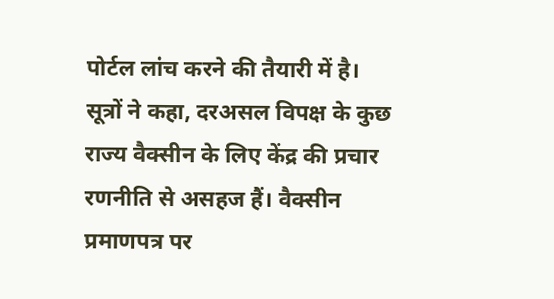पोर्टल लांच करने की तैयारी में है।
सूत्रों ने कहा, दरअसल विपक्ष के कुछ राज्य वैक्सीन के लिए केंद्र की प्रचार रणनीति से असहज हैं। वैक्सीन प्रमाणपत्र पर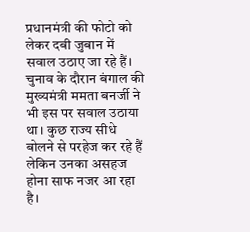प्रधानमंत्री की फोटो को लेकर दबी जुबान में सवाल उठाए जा रहे हैं। चुनाव के दौरान बंगाल की मुख्यमंत्री ममता बनर्जी ने भी इस पर सवाल उठाया था। कुछ राज्य सीधे बोलने से परहेज कर रहे हैं लेकिन उनका असहज होना साफ नजर आ रहा है।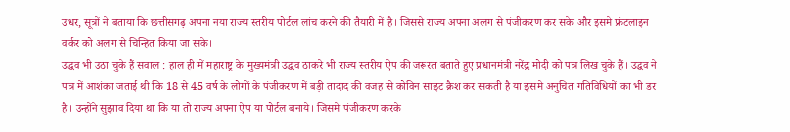उधर, सूत्रों ने बताया कि छत्तीसगढ़ अपना नया राज्य स्तरीय पोर्टल लांच करने की तैयारी में है। जिससे राज्य अपना अलग से पंजीकरण कर सके और इसमे फ्रंटलाइन वर्कर को अलग से चिन्हित किया जा सके।
उद्धव भी उठा चुके हैं सवाल : हाल ही में महाराष्ट्र के मुख्यमंत्री उद्धव ठाकरे भी राज्य स्तरीय ऐप की जरूरत बताते हुए प्रधानमंत्री नरेंद्र मोदी को पत्र लिख चुके हैं। उद्धव ने पत्र में आशंका जताई थी कि 18 से 45 वर्ष के लोगों के पंजीकरण में बड़ी तादाद की वजह से कोविन साइट क्रैश कर सकती है या इसमे अनुचित गतिविधियों का भी डर है। उन्होंने सुझाव दिया था कि या तो राज्य अपना ऐप या पोर्टल बनाये। जिसमे पंजीकरण करके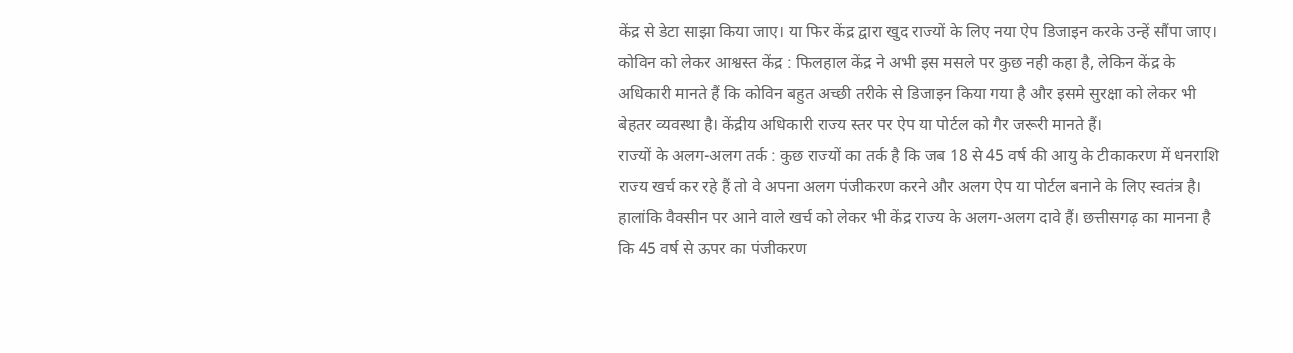केंद्र से डेटा साझा किया जाए। या फिर केंद्र द्वारा खुद राज्यों के लिए नया ऐप डिजाइन करके उन्हें सौंपा जाए।
कोविन को लेकर आश्वस्त केंद्र : फिलहाल केंद्र ने अभी इस मसले पर कुछ नही कहा है, लेकिन केंद्र के अधिकारी मानते हैं कि कोविन बहुत अच्छी तरीके से डिजाइन किया गया है और इसमे सुरक्षा को लेकर भी बेहतर व्यवस्था है। केंद्रीय अधिकारी राज्य स्तर पर ऐप या पोर्टल को गैर जरूरी मानते हैं।
राज्यों के अलग-अलग तर्क : कुछ राज्यों का तर्क है कि जब 18 से 45 वर्ष की आयु के टीकाकरण में धनराशि राज्य खर्च कर रहे हैं तो वे अपना अलग पंजीकरण करने और अलग ऐप या पोर्टल बनाने के लिए स्वतंत्र है। हालांकि वैक्सीन पर आने वाले खर्च को लेकर भी केंद्र राज्य के अलग-अलग दावे हैं। छत्तीसगढ़ का मानना है कि 45 वर्ष से ऊपर का पंजीकरण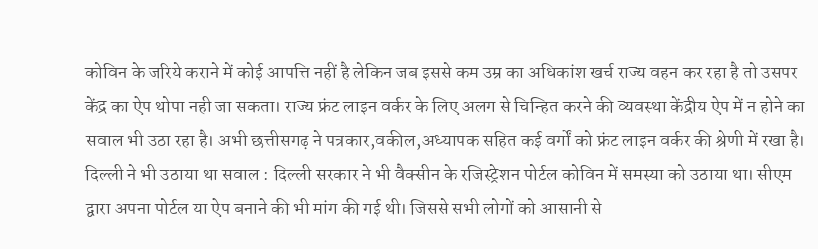कोविन के जरिये कराने में कोई आपत्ति नहीं है लेकिन जब इससे कम उम्र का अधिकांश खर्च राज्य वहन कर रहा है तो उसपर केंद्र का ऐप थोपा नही जा सकता। राज्य फ्रंट लाइन वर्कर के लिए अलग से चिन्हित करने की व्यवस्था केंद्रीय ऐप में न होने का सवाल भी उठा रहा है। अभी छत्तीसगढ़ ने पत्रकार,वकील,अध्यापक सहित कई वर्गों को फ्रंट लाइन वर्कर की श्रेणी में रखा है।
दिल्ली ने भी उठाया था सवाल : दिल्ली सरकार ने भी वैक्सीन के रजिस्ट्रेशन पोर्टल कोविन में समस्या को उठाया था। सीएम द्वारा अपना पोर्टल या ऐप बनाने की भी मांग की गई थी। जिससे सभी लोगों को आसानी से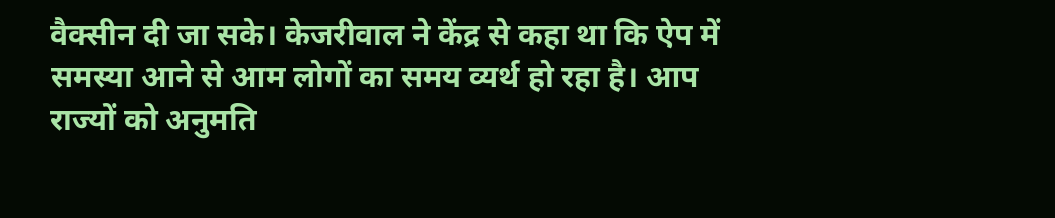वैक्सीन दी जा सके। केजरीवाल ने केंद्र से कहा था कि ऐप में समस्या आने से आम लोगों का समय व्यर्थ हो रहा है। आप राज्यों को अनुमति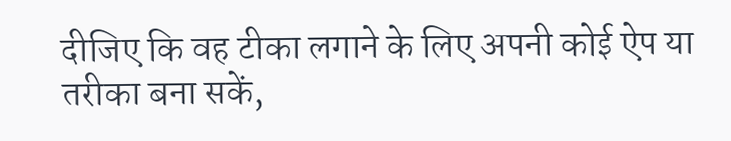दीजिए कि वह टीका लगाने के लिए अपनी कोई ऐप या तरीका बना सकें,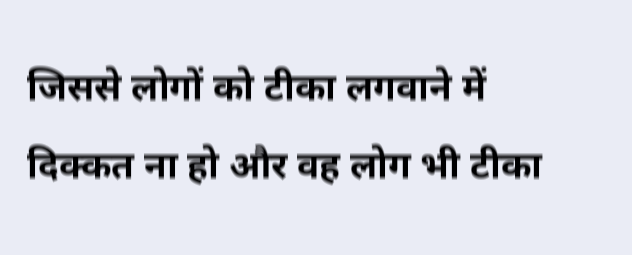जिससे लोगों को टीका लगवाने में दिक्कत ना हो और वह लोग भी टीका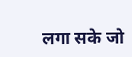लगा सके जो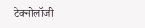टेक्नोलॉजी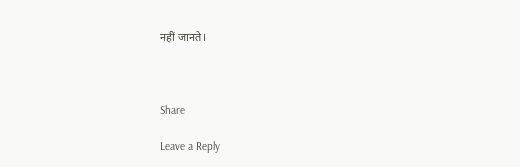नहीं जानते।



Share

Leave a Reply